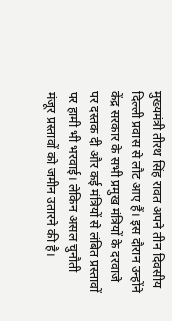मुख्यमंत्री तीरथ सिंह रावत अपने तीन दिवसीय दिल्ली प्रवास से लौट आए हैं। इस दौरान उन्होंने केंद्र सरकार के सभी प्रमुख मंत्रियों के दरवाजे पर दस्तक दी और कई मंत्रियों से लंबित प्रस्तावों पर हामी भी भरवाई। लेकिन असल चुनौती मंजूर प्रस्तावों को जमीन उतारने की है।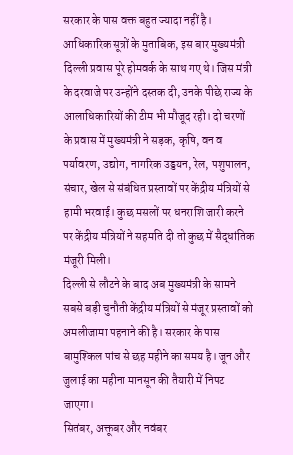सरकार के पास वक्त बहुत ज्यादा नहीं है।
आधिकारिक सूत्रों के मुताबिक, इस बार मुख्यमंत्री दिल्ली प्रवास पूरे होमवर्क के साथ गए थे। जिस मंत्री के दरवाजे पर उन्होंने दस्तक दी, उनके पीछे राज्य के आलाधिकारियों की टीम भी मौजूद रही। दो चरणों के प्रवास में मुख्यमंत्री ने सड़क, कृषि, वन व पर्यावरण, उद्योग, नागरिक उड्डयन, रेल, पशुपालन, संचार, खेल से संबंधित प्रस्तावों पर केंद्रीय मंत्रियों से हामी भरवाई। कुछ मसलों पर धनराशि जारी करने पर केंद्रीय मंत्रियों ने सहमति दी तो कुछ में सैद्धांतिक मंजूरी मिली।
दिल्ली से लौटने के बाद अब मुख्यमंत्री के सामने सबसे बड़ी चुनौती केंद्रीय मंत्रियों से मंजूर प्रस्तावों को अमलीजामा पहनाने की है। सरकार के पास बामुश्किल पांच से छह महीने का समय है। जून और जुलाई का महीना मानसून की तैयारी में निपट जाएगा।
सितंबर, अक्तूबर और नवंबर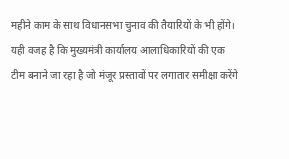महीने काम के साथ विधानसभा चुनाव की तैयारियों के भी होंगे। यही वजह है कि मुख्यमंत्री कार्यालय आलाधिकारियों की एक टीम बनाने जा रहा है जो मंजूर प्रस्तावों पर लगातार समीक्षा करेंगे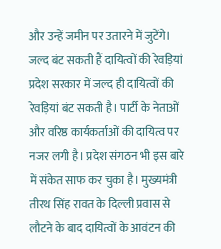और उन्हें जमीन पर उतारने में जुटेंगे।
जल्द बंट सकती हैं दायित्वों की रेवड़ियां
प्रदेश सरकार में जल्द ही दायित्वों की रेवड़ियां बंट सकती है। पार्टी के नेताओं और वरिष्ठ कार्यकर्ताओं की दायित्व पर नजर लगी है। प्रदेश संगठन भी इस बारे में संकेत साफ कर चुका है। मुख्यमंत्री तीरथ सिंह रावत के दिल्ली प्रवास से लौटने के बाद दायित्वों के आवंटन की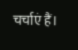चर्चाएं हैं।